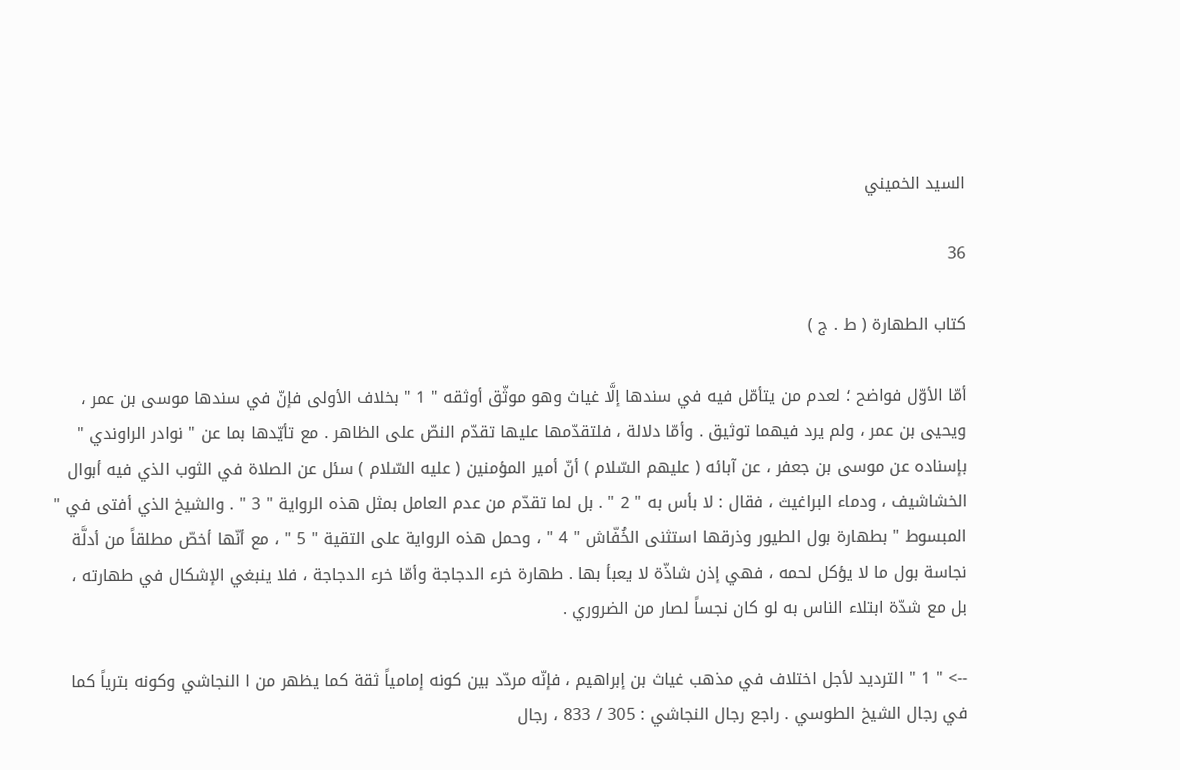السيد الخميني

36

كتاب الطهارة ( ط . ج )

أمّا الأوّل فواضح ؛ لعدم من يتأمّل فيه في سندها إلَّا غياث وهو موثّق أوثقه " 1 " بخلاف الأولى فإنّ في سندها موسى بن عمر ، ويحيى بن عمر ، ولم يرد فيهما توثيق . وأمّا دلالة ، فلتقدّمها عليها تقدّم النصّ على الظاهر . مع تأيّدها بما عن " نوادر الراوندي " بإسناده عن موسى بن جعفر ، عن آبائه ( عليهم السّلام ) أنّ أمير المؤمنين ( عليه السّلام ) سئل عن الصلاة في الثوب الذي فيه أبوال الخشاشيف ، ودماء البراغيث ، فقال : لا بأس به " 2 " . بل لما تقدّم من عدم العامل بمثل هذه الرواية " 3 " . والشيخ الذي أفتى في " المبسوط " بطهارة بول الطيور وذرقها استثنى الخُفّاش " 4 " ، وحمل هذه الرواية على التقية " 5 " ، مع أنّها أخصّ مطلقاً من أدلَّة نجاسة بول ما لا يؤكل لحمه ، فهي إذن شاذّة لا يعبأ بها . طهارة خرء الدجاجة وأمّا خرء الدجاجة ، فلا ينبغي الإشكال في طهارته ، بل مع شدّة ابتلاء الناس به لو كان نجساً لصار من الضروري .

--> " 1 " الترديد لأجل اختلاف في مذهب غياث بن إبراهيم ، فإنّه مردّد بين كونه إمامياً ثقة كما يظهر من ا النجاشي وكونه بترياً كما في رجال الشيخ الطوسي . راجع رجال النجاشي : 305 / 833 ، رجال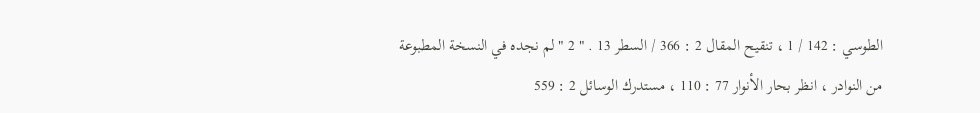الطوسي : 142 / 1 ، تنقيح المقال 2 : 366 / السطر 13 . " 2 " لم نجده في النسخة المطبوعة من النوادر ، انظر بحار الأنوار 77 : 110 ، مستدرك الوسائل 2 : 559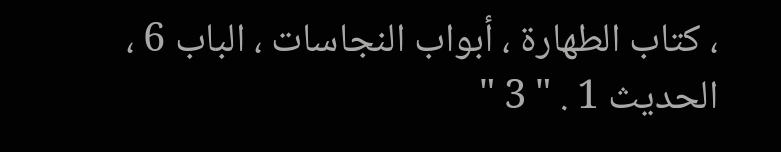، كتاب الطهارة ، أبواب النجاسات ، الباب 6 ، الحديث 1 . " 3 "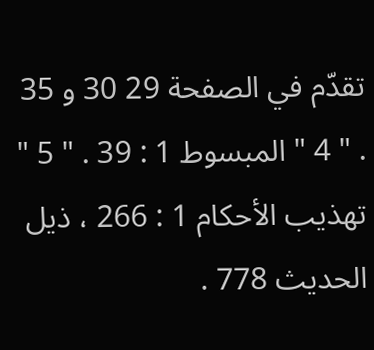تقدّم في الصفحة 29 30 و 35 . " 4 " المبسوط 1 : 39 . " 5 " تهذيب الأحكام 1 : 266 ، ذيل الحديث 778 .